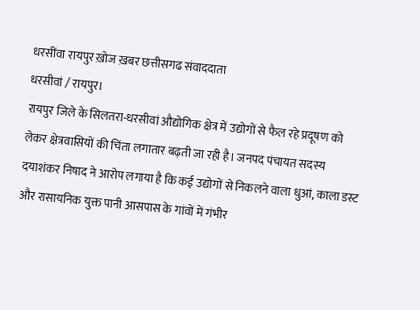धरसींवा रायपुर ख़ोज ख़बर छत्तीसगढ संवाददाता
धरसीवां / रायपुर।
रायपुर जिले के सिलतरा-धरसीवां औद्योगिक क्षेत्र में उद्योगों से फैल रहे प्रदूषण को लेकर क्षेत्रवासियों की चिंता लगातार बढ़ती जा रही है। जनपद पंचायत सदस्य दयाशंकर निषाद ने आरोप लगाया है कि कई उद्योगों से निकलने वाला धुआं, काला डस्ट और रासायनिक युक्त पानी आसपास के गांवों में गंभीर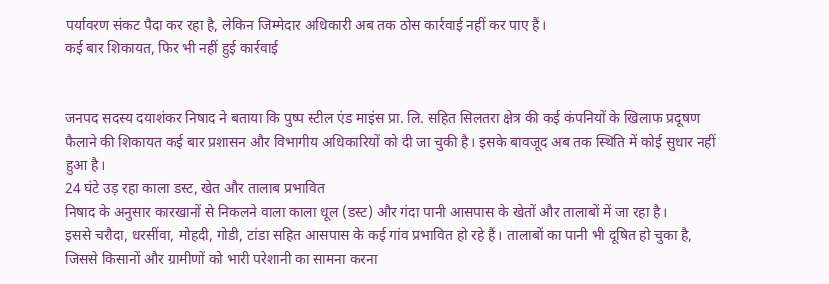पर्यावरण संकट पैदा कर रहा है, लेकिन जिम्मेदार अधिकारी अब तक ठोस कार्रवाई नहीं कर पाए हैं।
कई बार शिकायत, फिर भी नहीं हुई कार्रवाई


जनपद सदस्य दयाशंकर निषाद ने बताया कि पुष्प स्टील एंड माइंस प्रा. लि. सहित सिलतरा क्षेत्र की कई कंपनियों के खिलाफ प्रदूषण फैलाने की शिकायत कई बार प्रशासन और विभागीय अधिकारियों को दी जा चुकी है। इसके बावजूद अब तक स्थिति में कोई सुधार नहीं हुआ है।
24 घंटे उड़ रहा काला डस्ट, खेत और तालाब प्रभावित
निषाद के अनुसार कारखानों से निकलने वाला काला धूल (डस्ट) और गंदा पानी आसपास के खेतों और तालाबों में जा रहा है।
इससे चरौदा, धरसींवा, मोहदी, गोडी, टांडा सहित आसपास के कई गांव प्रभावित हो रहे हैं। तालाबों का पानी भी दूषित हो चुका है, जिससे किसानों और ग्रामीणों को भारी परेशानी का सामना करना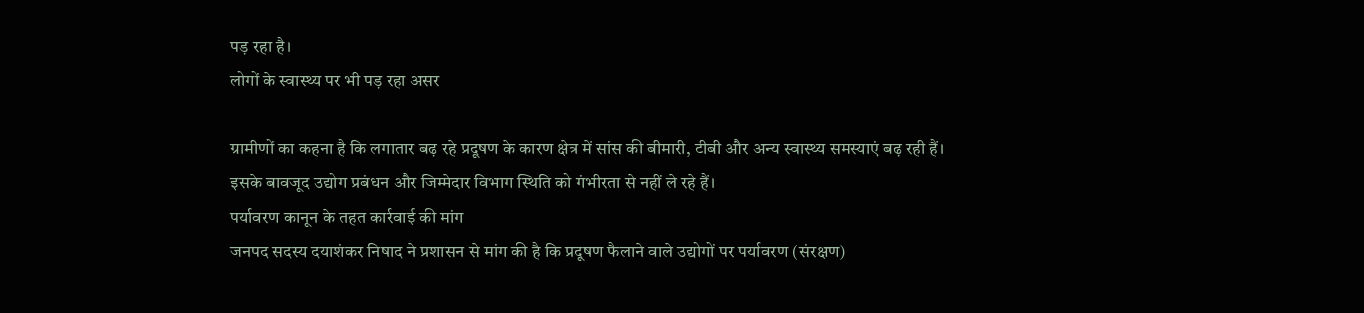पड़ रहा है।
लोगों के स्वास्थ्य पर भी पड़ रहा असर

ग्रामीणों का कहना है कि लगातार बढ़ रहे प्रदूषण के कारण क्षेत्र में सांस की बीमारी, टीबी और अन्य स्वास्थ्य समस्याएं बढ़ रही हैं। इसके बावजूद उद्योग प्रबंधन और जिम्मेदार विभाग स्थिति को गंभीरता से नहीं ले रहे हैं।
पर्यावरण कानून के तहत कार्रवाई की मांग
जनपद सदस्य दयाशंकर निषाद ने प्रशासन से मांग की है कि प्रदूषण फैलाने वाले उद्योगों पर पर्यावरण (संरक्षण)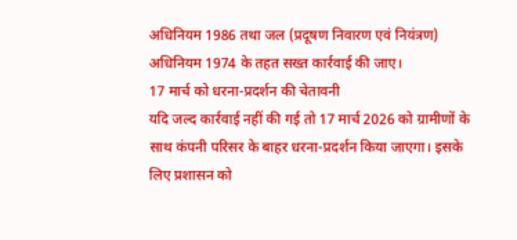अधिनियम 1986 तथा जल (प्रदूषण निवारण एवं नियंत्रण) अधिनियम 1974 के तहत सख्त कार्रवाई की जाए।
17 मार्च को धरना-प्रदर्शन की चेतावनी
यदि जल्द कार्रवाई नहीं की गई तो 17 मार्च 2026 को ग्रामीणों के साथ कंपनी परिसर के बाहर धरना-प्रदर्शन किया जाएगा। इसके लिए प्रशासन को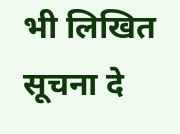भी लिखित सूचना दे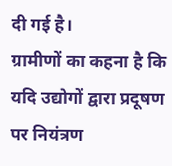दी गई है।
ग्रामीणों का कहना है कि यदि उद्योगों द्वारा प्रदूषण पर नियंत्रण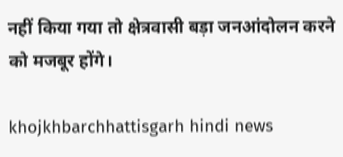नहीं किया गया तो क्षेत्रवासी बड़ा जनआंदोलन करने को मजबूर होंगे।

khojkhbarchhattisgarh hindi news